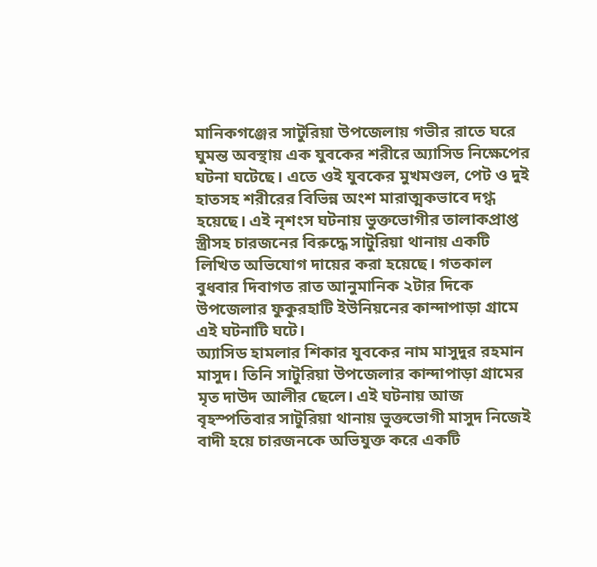মানিকগঞ্জের সাটুরিয়া উপজেলায় গভীর রাতে ঘরে ঘুমন্ত অবস্থায় এক যুবকের শরীরে অ্যাসিড নিক্ষেপের ঘটনা ঘটেছে। এতে ওই যুবকের মুখমণ্ডল, পেট ও দুই হাতসহ শরীরের বিভিন্ন অংশ মারাত্মকভাবে দগ্ধ হয়েছে। এই নৃশংস ঘটনায় ভুক্তভোগীর তালাকপ্রাপ্ত স্ত্রীসহ চারজনের বিরুদ্ধে সাটুরিয়া থানায় একটি লিখিত অভিযোগ দায়ের করা হয়েছে। গতকাল বুধবার দিবাগত রাত আনুমানিক ২টার দিকে উপজেলার ফুকুরহাটি ইউনিয়নের কান্দাপাড়া গ্রামে এই ঘটনাটি ঘটে।
অ্যাসিড হামলার শিকার যুবকের নাম মাসুদুর রহমান মাসুদ। তিনি সাটুরিয়া উপজেলার কান্দাপাড়া গ্রামের মৃত দাউদ আলীর ছেলে। এই ঘটনায় আজ বৃহস্পতিবার সাটুরিয়া থানায় ভুক্তভোগী মাসুদ নিজেই বাদী হয়ে চারজনকে অভিযুক্ত করে একটি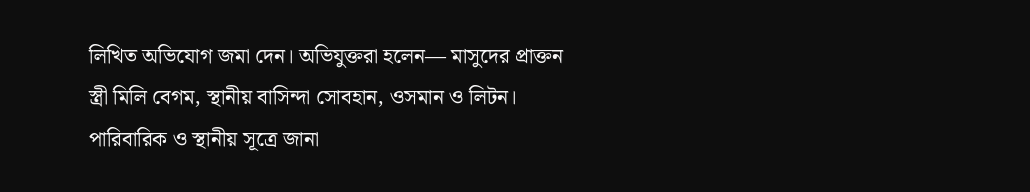লিখিত অভিযোগ জমা দেন। অভিযুক্তরা হলেন— মাসুদের প্রাক্তন স্ত্রী মিলি বেগম, স্থানীয় বাসিন্দা সোবহান, ওসমান ও লিটন।
পারিবারিক ও স্থানীয় সূত্রে জানা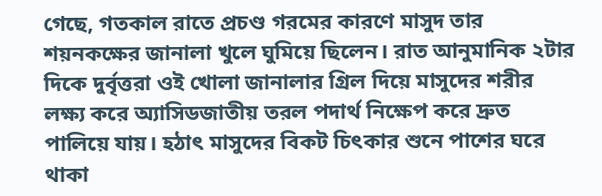গেছে, গতকাল রাতে প্রচণ্ড গরমের কারণে মাসুদ তার শয়নকক্ষের জানালা খুলে ঘুমিয়ে ছিলেন। রাত আনুমানিক ২টার দিকে দুর্বৃত্তরা ওই খোলা জানালার গ্রিল দিয়ে মাসুদের শরীর লক্ষ্য করে অ্যাসিডজাতীয় তরল পদার্থ নিক্ষেপ করে দ্রুত পালিয়ে যায়। হঠাৎ মাসুদের বিকট চিৎকার শুনে পাশের ঘরে থাকা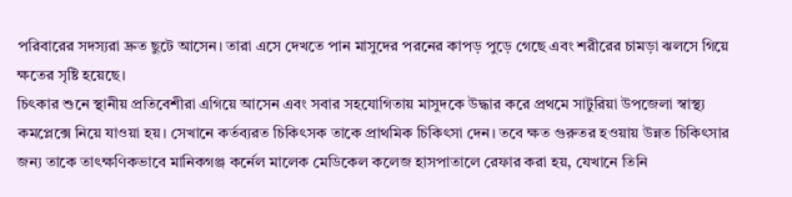পরিবারের সদস্যরা দ্রুত ছুটে আসেন। তারা এসে দেখতে পান মাসুদের পরনের কাপড় পুড়ে গেছে এবং শরীরের চামড়া ঝলসে গিয়ে ক্ষতের সৃষ্টি হয়েছে।
চিৎকার শুনে স্থানীয় প্রতিবেশীরা এগিয়ে আসেন এবং সবার সহযোগিতায় মাসুদকে উদ্ধার করে প্রথমে সাটুরিয়া উপজেলা স্বাস্থ্য কমপ্লেক্সে নিয়ে যাওয়া হয়। সেখানে কর্তব্যরত চিকিৎসক তাকে প্রাথমিক চিকিৎসা দেন। তবে ক্ষত গুরুতর হওয়ায় উন্নত চিকিৎসার জন্য তাকে তাৎক্ষণিকভাবে মানিকগঞ্জ কর্নেল মালেক মেডিকেল কলেজ হাসপাতালে রেফার করা হয়, যেখানে তিনি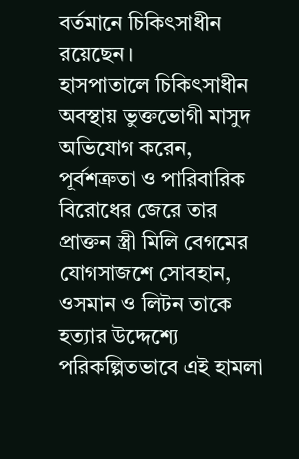বর্তমানে চিকিৎসাধীন রয়েছেন।
হাসপাতালে চিকিৎসাধীন অবস্থায় ভুক্তভোগী মাসুদ অভিযোগ করেন, পূর্বশত্রুতা ও পারিবারিক বিরোধের জেরে তার প্রাক্তন স্ত্রী মিলি বেগমের যোগসাজশে সোবহান, ওসমান ও লিটন তাকে হত্যার উদ্দেশ্যে পরিকল্পিতভাবে এই হামলা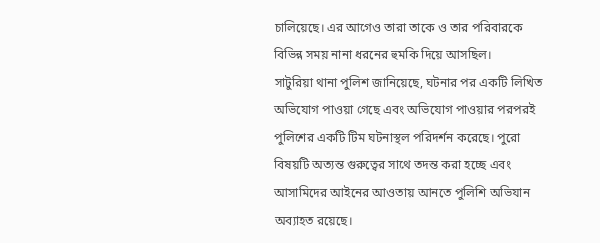চালিয়েছে। এর আগেও তারা তাকে ও তার পরিবারকে বিভিন্ন সময় নানা ধরনের হুমকি দিয়ে আসছিল।
সাটুরিয়া থানা পুলিশ জানিয়েছে, ঘটনার পর একটি লিখিত অভিযোগ পাওয়া গেছে এবং অভিযোগ পাওয়ার পরপরই পুলিশের একটি টিম ঘটনাস্থল পরিদর্শন করেছে। পুরো বিষয়টি অত্যন্ত গুরুত্বের সাথে তদন্ত করা হচ্ছে এবং আসামিদের আইনের আওতায় আনতে পুলিশি অভিযান অব্যাহত রয়েছে।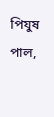পিযুষ পাল,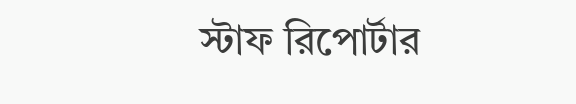স্টাফ রিপোর্টার